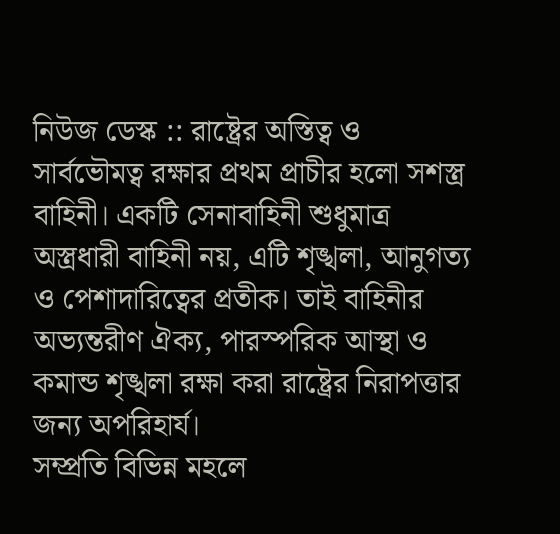নিউজ ডেস্ক :: রাষ্ট্রের অস্তিত্ব ও সার্বভৌমত্ব রক্ষার প্রথম প্রাচীর হলো সশস্ত্র বাহিনী। একটি সেনাবাহিনী শুধুমাত্র অস্ত্রধারী বাহিনী নয়, এটি শৃঙ্খলা, আনুগত্য ও পেশাদারিত্বের প্রতীক। তাই বাহিনীর অভ্যন্তরীণ ঐক্য, পারস্পরিক আস্থা ও কমান্ড শৃঙ্খলা রক্ষা করা রাষ্ট্রের নিরাপত্তার জন্য অপরিহার্য।
সম্প্রতি বিভিন্ন মহলে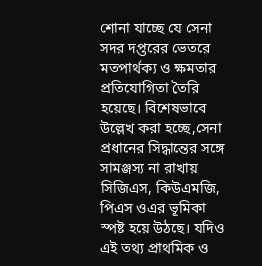শোনা যাচ্ছে যে সেনা সদর দপ্তরের ভেতরে মতপার্থক্য ও ক্ষমতার প্রতিযোগিতা তৈরি হয়েছে। বিশেষভাবে উল্লেখ করা হচ্ছে,সেনা প্রধানের সিদ্ধান্তের সঙ্গে সামঞ্জস্য না রাখায় সিজিএস, কিউএমজি, পিএস ওএর ভূমিকা স্পষ্ট হয়ে উঠছে। যদিও এই তথ্য প্রাথমিক ও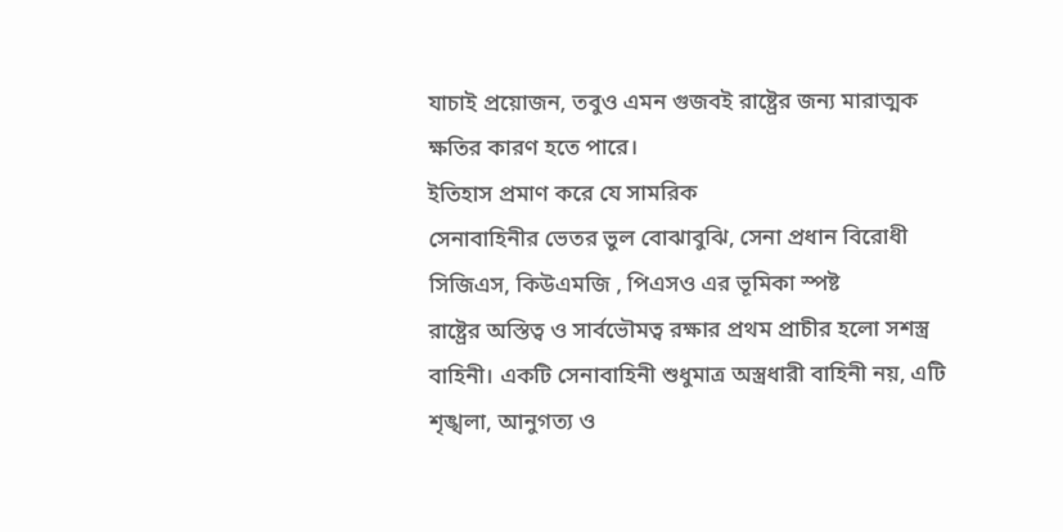যাচাই প্রয়োজন, তবুও এমন গুজবই রাষ্ট্রের জন্য মারাত্মক ক্ষতির কারণ হতে পারে।
ইতিহাস প্রমাণ করে যে সামরিক
সেনাবাহিনীর ভেতর ভুল বোঝাবুঝি, সেনা প্রধান বিরোধী সিজিএস, কিউএমজি , পিএসও এর ভূমিকা স্পষ্ট
রাষ্ট্রের অস্তিত্ব ও সার্বভৌমত্ব রক্ষার প্রথম প্রাচীর হলো সশস্ত্র বাহিনী। একটি সেনাবাহিনী শুধুমাত্র অস্ত্রধারী বাহিনী নয়, এটি শৃঙ্খলা, আনুগত্য ও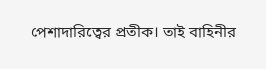পেশাদারিত্বের প্রতীক। তাই বাহিনীর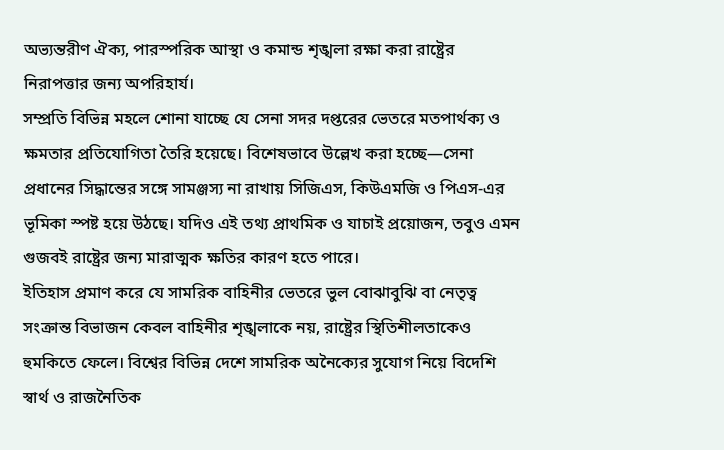অভ্যন্তরীণ ঐক্য, পারস্পরিক আস্থা ও কমান্ড শৃঙ্খলা রক্ষা করা রাষ্ট্রের নিরাপত্তার জন্য অপরিহার্য।
সম্প্রতি বিভিন্ন মহলে শোনা যাচ্ছে যে সেনা সদর দপ্তরের ভেতরে মতপার্থক্য ও ক্ষমতার প্রতিযোগিতা তৈরি হয়েছে। বিশেষভাবে উল্লেখ করা হচ্ছে—সেনা প্রধানের সিদ্ধান্তের সঙ্গে সামঞ্জস্য না রাখায় সিজিএস, কিউএমজি ও পিএস-এর ভূমিকা স্পষ্ট হয়ে উঠছে। যদিও এই তথ্য প্রাথমিক ও যাচাই প্রয়োজন, তবুও এমন গুজবই রাষ্ট্রের জন্য মারাত্মক ক্ষতির কারণ হতে পারে।
ইতিহাস প্রমাণ করে যে সামরিক বাহিনীর ভেতরে ভুল বোঝাবুঝি বা নেতৃত্ব সংক্রান্ত বিভাজন কেবল বাহিনীর শৃঙ্খলাকে নয়, রাষ্ট্রের স্থিতিশীলতাকেও হুমকিতে ফেলে। বিশ্বের বিভিন্ন দেশে সামরিক অনৈক্যের সুযোগ নিয়ে বিদেশি স্বার্থ ও রাজনৈতিক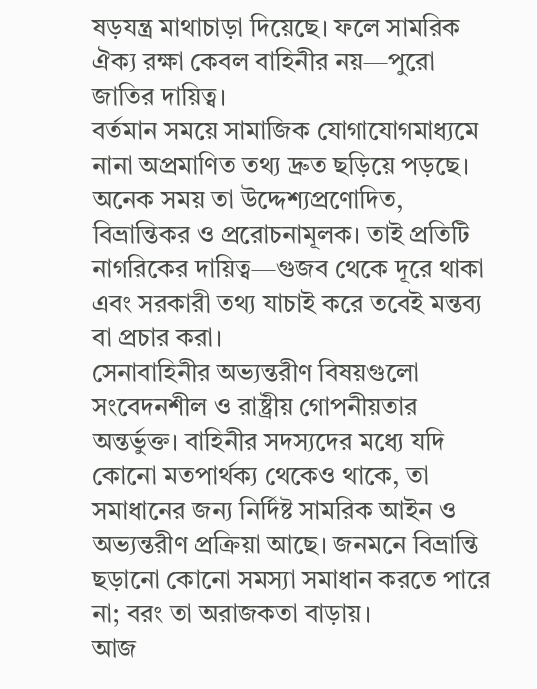ষড়যন্ত্র মাথাচাড়া দিয়েছে। ফলে সামরিক ঐক্য রক্ষা কেবল বাহিনীর নয়—পুরো জাতির দায়িত্ব।
বর্তমান সময়ে সামাজিক যোগাযোগমাধ্যমে নানা অপ্রমাণিত তথ্য দ্রুত ছড়িয়ে পড়ছে। অনেক সময় তা উদ্দেশ্যপ্রণোদিত, বিভ্রান্তিকর ও প্ররোচনামূলক। তাই প্রতিটি নাগরিকের দায়িত্ব—গুজব থেকে দূরে থাকা এবং সরকারী তথ্য যাচাই করে তবেই মন্তব্য বা প্রচার করা।
সেনাবাহিনীর অভ্যন্তরীণ বিষয়গুলো সংবেদনশীল ও রাষ্ট্রীয় গোপনীয়তার অন্তর্ভুক্ত। বাহিনীর সদস্যদের মধ্যে যদি কোনো মতপার্থক্য থেকেও থাকে, তা সমাধানের জন্য নির্দিষ্ট সামরিক আইন ও অভ্যন্তরীণ প্রক্রিয়া আছে। জনমনে বিভ্রান্তি ছড়ানো কোনো সমস্যা সমাধান করতে পারে না; বরং তা অরাজকতা বাড়ায়।
আজ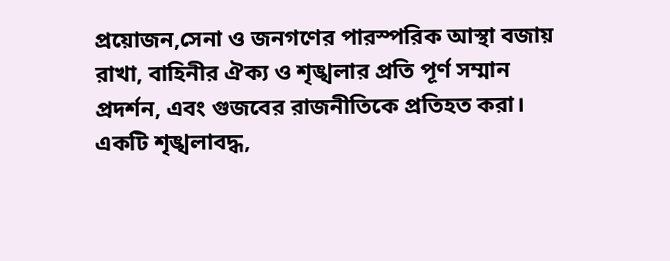প্রয়োজন,সেনা ও জনগণের পারস্পরিক আস্থা বজায় রাখা, বাহিনীর ঐক্য ও শৃঙ্খলার প্রতি পূর্ণ সম্মান প্রদর্শন, এবং গুজবের রাজনীতিকে প্রতিহত করা।
একটি শৃঙ্খলাবদ্ধ,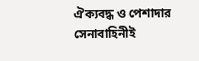ঐক্যবদ্ধ ও পেশাদার সেনাবাহিনীই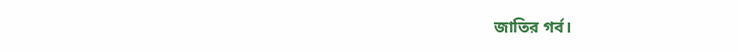জাতির গর্ব।